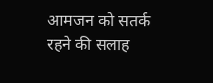आमजन को सतर्क रहने की सलाह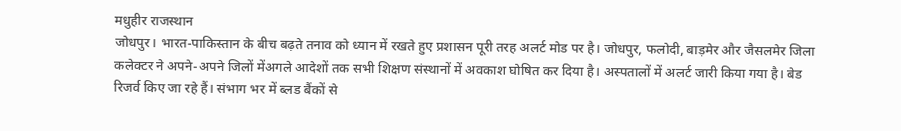मधुहीर राजस्थान
जोधपुर। भारत-पाकिस्तान के बीच बढ़ते तनाव को ध्यान में रखते हुए प्रशासन पूरी तरह अलर्ट मोड पर है। जोधपुर, फलोदी, बाड़मेर और जैसलमेर जिला कलेक्टर ने अपने-अपने जिलों मेंअगले आदेशों तक सभी शिक्षण संस्थानों में अवकाश घोषित कर दिया है। अस्पतालों में अलर्ट जारी किया गया है। बेड रिजर्व किए जा रहे हैं। संभाग भर में ब्लड बैंकों से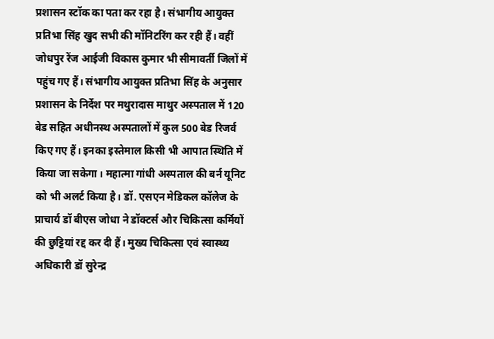प्रशासन स्टॉक का पता कर रहा है। संभागीय आयुक्त प्रतिभा सिंह खुद सभी की मॉनिटरिंग कर रही हैं। वहीं जोधपुर रेंज आईजी विकास कुमार भी सीमावर्ती जिलों में पहुंच गए हैं। संभागीय आयुक्त प्रतिभा सिंह के अनुसार प्रशासन के निर्देश पर मथुरादास माथुर अस्पताल में 120 बेड सहित अधीनस्थ अस्पतालों में कुल 500 बेड रिजर्व किए गए हैं। इनका इस्तेमाल किसी भी आपात स्थिति में किया जा सकेगा। महात्मा गांधी अस्पताल की बर्न यूनिट को भी अलर्ट किया है। डॉ. एसएन मेडिकल कॉलेज के प्राचार्य डॉ बीएस जोधा ने डॉक्टर्स और चिकित्सा कर्मियों की छुट्टियां रद्द कर दी हैं। मुख्य चिकित्सा एवं स्वास्थ्य अधिकारी डॉ सुरेन्द्र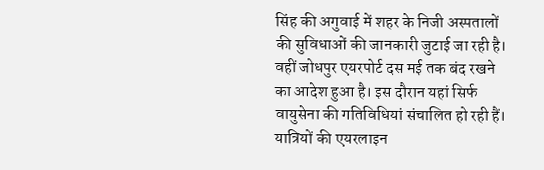सिंह की अगुवाई में शहर के निजी अस्पतालों की सुविधाओं की जानकारी जुटाई जा रही है। वहीं जोधपुर एयरपोर्ट दस मई तक बंद रखने का आदेश हुआ है। इस दौरान यहां सिर्फ वायुसेना की गतिविधियां संचालित हो रही हैं। यात्रियों की एयरलाइन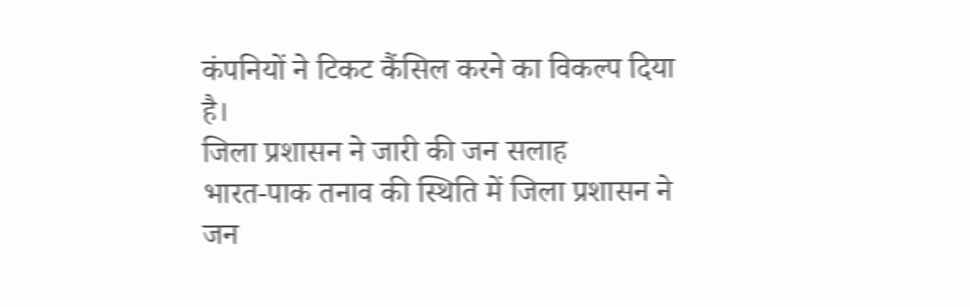कंपनियों ने टिकट कैंसिल करने का विकल्प दिया है।
जिला प्रशासन ने जारी की जन सलाह
भारत-पाक तनाव की स्थिति में जिला प्रशासन ने जन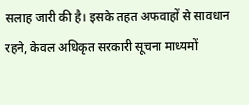सलाह जारी की है। इसके तहत अफवाहों से सावधान रहने, केवल अधिकृत सरकारी सूचना माध्यमों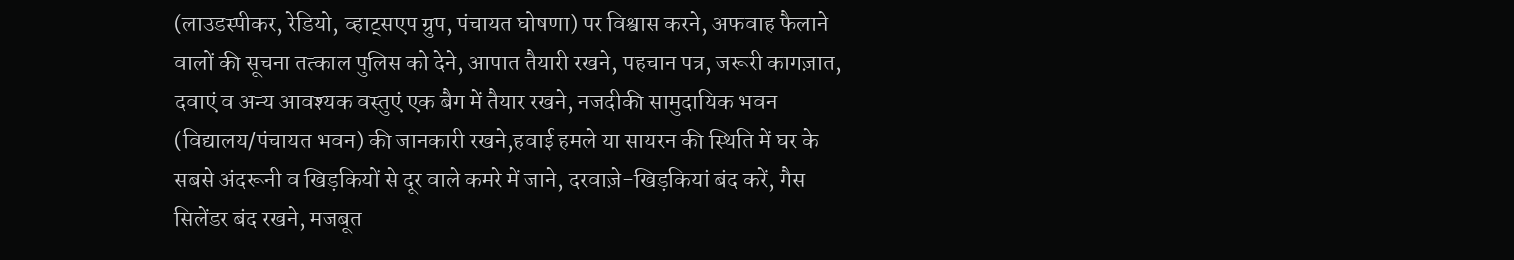(लाउडस्पीकर, रेडियो, व्हाट्सएप ग्रुप, पंचायत घोषणा) पर विश्वास करने, अफवाह फैलाने वालों की सूचना तत्काल पुलिस को देने, आपात तैयारी रखने, पहचान पत्र, जरूरी कागज़ात, दवाएं व अन्य आवश्यक वस्तुएं एक बैग में तैयार रखने, नजदीकी सामुदायिक भवन (विद्यालय/पंचायत भवन) की जानकारी रखने,हवाई हमले या सायरन की स्थिति में घर के सबसे अंदरूनी व खिड़कियों से दूर वाले कमरे में जाने, दरवाज़े-खिड़कियां बंद करें, गैस सिलेंडर बंद रखने, मजबूत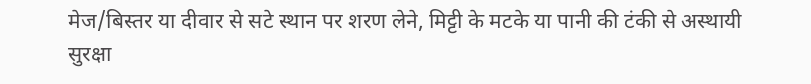मेज/बिस्तर या दीवार से सटे स्थान पर शरण लेने, मिट्टी के मटके या पानी की टंकी से अस्थायी सुरक्षा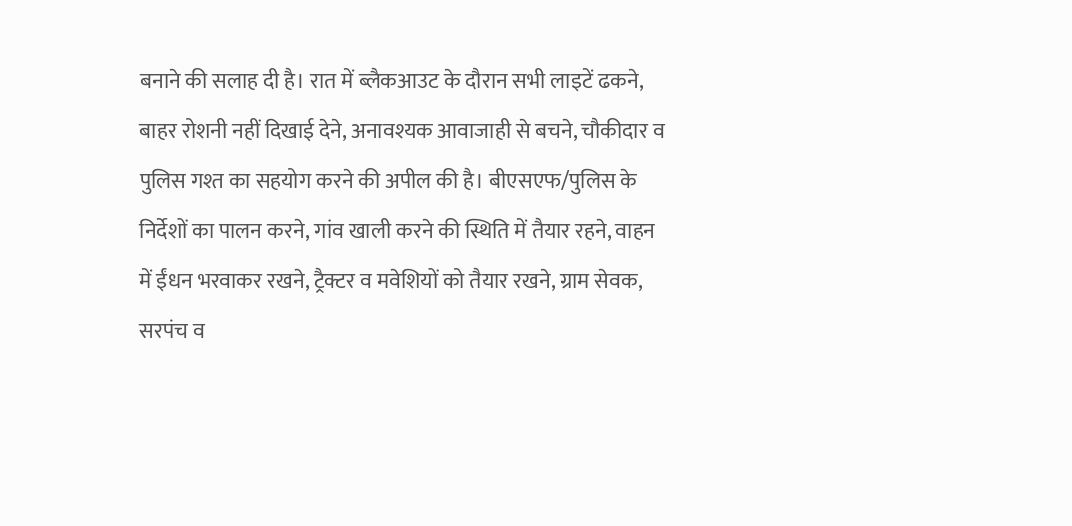बनाने की सलाह दी है। रात में ब्लैकआउट के दौरान सभी लाइटें ढकने, बाहर रोशनी नहीं दिखाई देने, अनावश्यक आवाजाही से बचने, चौकीदार व पुलिस गश्त का सहयोग करने की अपील की है। बीएसएफ/पुलिस के निर्देशों का पालन करने, गांव खाली करने की स्थिति में तैयार रहने, वाहन में ईंधन भरवाकर रखने, ट्रैक्टर व मवेशियों को तैयार रखने, ग्राम सेवक, सरपंच व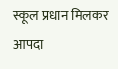स्कूल प्रधान मिलकर आपदा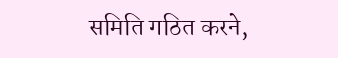समिति गठित करने,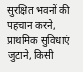सुरक्षित भवनों की पहचान करने, प्राथमिक सुविधाएं जुटाने, किसी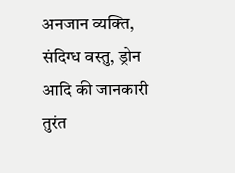अनजान व्यक्ति, संदिग्ध वस्तु, ड्रोन आदि की जानकारी तुरंत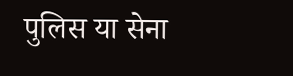पुलिस या सेना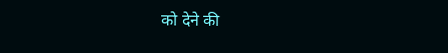को देने की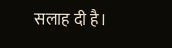सलाह दी है।